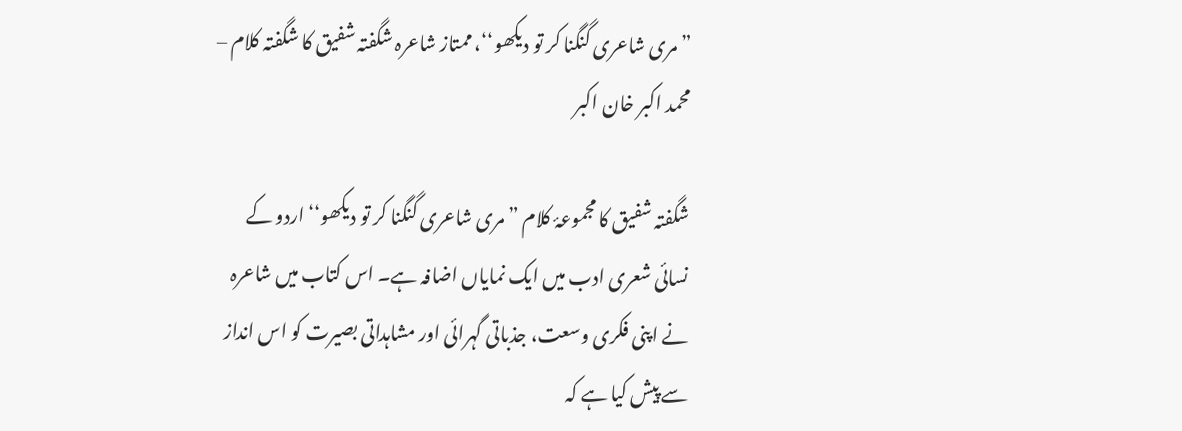”مری شاعری گنگنا کر تو دیکھو‘‘، ممتاز شاعرہ شگفتہ شفیق کا شگفتہ کلام – محمد اکبر خان اکبر

شگفتہ شفیق کا مجموعۂ کلام ”مری شاعری گنگنا کر تو دیکھو‘‘ اردو کے نسائی شعری ادب میں ایک نمایاں اضافہ ہے۔ اس کتاب میں شاعرہ نے اپنی فکری وسعت، جذباتی گہرائی اور مشاہداتی بصیرت کو اس انداز سے پیش کیا ہے کہ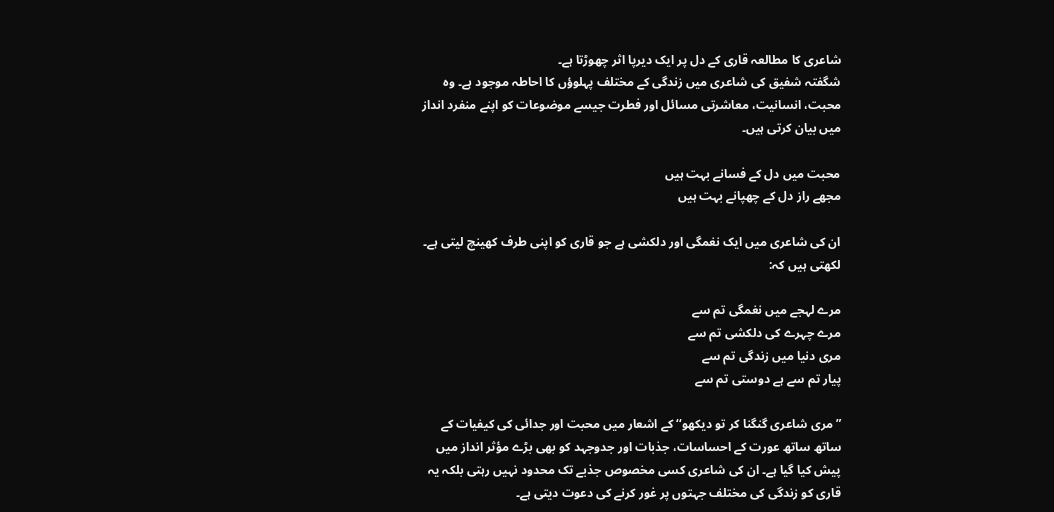شاعری کا مطالعہ قاری کے دل پر ایک دیرپا اثر چھوڑتا ہے۔
شگفتہ شفیق کی شاعری میں زندگی کے مختلف پہلوؤں کا احاطہ موجود ہے۔ وہ محبت، انسانیت، معاشرتی مسائل اور فطرت جیسے موضوعات کو اپنے منفرد انداز میں بیان کرتی ہیں۔

محبت میں دل کے فسانے بہت ہیں
مجھے راز دل کے چھپانے بہت ہیں

ان کی شاعری میں ایک نغمگی اور دلکشی ہے جو قاری کو اپنی طرف کھینچ لیتی ہے۔ لکھتی ہیں کہ:

مرے لہجے میں نغمگی تم سے
مرے چہرے کی دلکشی تم سے
مری دنیا میں زندگی تم سے
پیار تم سے ہے دوستی تم سے

”مری شاعری گنگنا کر تو دیکھو‘‘ کے اشعار میں محبت اور جدائی کی کیفیات کے ساتھ ساتھ عورت کے احساسات، جذبات اور جدوجہد کو بھی بڑے مؤثر انداز میں پیش کیا گیا ہے۔ ان کی شاعری کسی مخصوص جذبے تک محدود نہیں رہتی بلکہ یہ قاری کو زندگی کی مختلف جہتوں پر غور کرنے کی دعوت دیتی ہے۔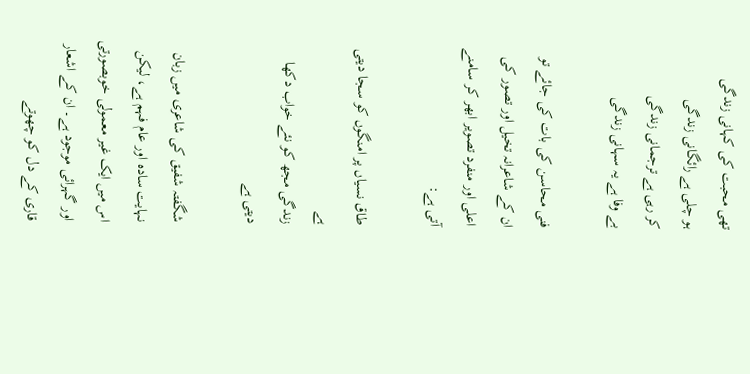تھی محبت کی کہانی زندگی
ہو چلی ہے رائگانی زندگی
کر رہی ہے ترجمانی زندگی
بے وفا ہے یہ سہانی زندگی

فنی محاسن کی بات کی جائے تو ان کے شاعرانہ تخیل اور تصور کی اعلی اور منفرد تصویر ابھر کر سامنے آتی ہے:

طاق نسیاں پر امنگوں کو سجا دیتی ہے
زندگی مجھ کو نئے خواب دکھا دیتی ہے

شگفتہ شفیق کی شاعری میں زبان نہایت سادہ اور عام فہم ہے، لیکن اس میں ایک غیر معمولی خوبصورتی اور گہرائی موجود ہے۔ ان کے اشعار قاری کے دل کو چھوتے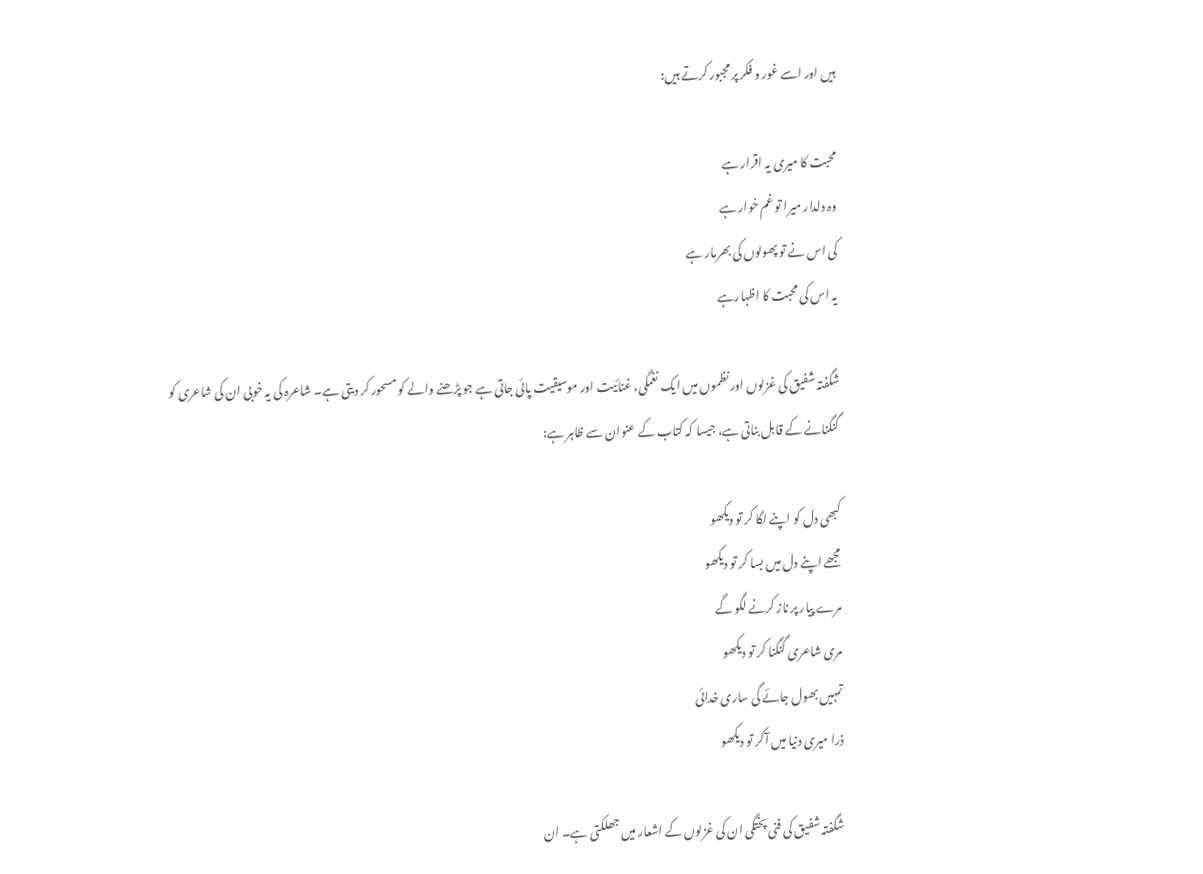ہیں اور اسے غور و فکر پر مجبور کرتے ہیں:

محبت کا میری یہ اقرار ہے
وہ دلدار میرا تو غم خوار ہے
کی اس نے تو پھولوں کی بھرمار ہے
یہ اس کی محبت کا اظہارہے

شگفتہ شفیق کی غزلوں اور نظموں میں ایک نغمگی، غنائیت اور موسیقیت پائی جاتی ہے جو پڑھنے والے کو مسحور کر دیتی ہے۔ شاعرہ کی یہ خوبی ان کی شاعری کو گنگنانے کے قابل بناتی ہے، جیسا کہ کتاب کے عنوان سے ظاہر ہے:

کبھی دل کو اپنے لگا کر تو دیکھو
مجھے اپنے دل میں بسا کر تو دیکھو
مرے پیار پر ناز کرنے لگو گے
مری شاعری گنگنا کر تو دیکھو
تمہیں بھول جائے گی ساری خدائی
ذرا میری دنیا میں آکر تو دیکھو

شگفتہ شفیق کی فنی پختگی ان کی غزلوں کے اشعار میں جھلکتی ہے۔ ان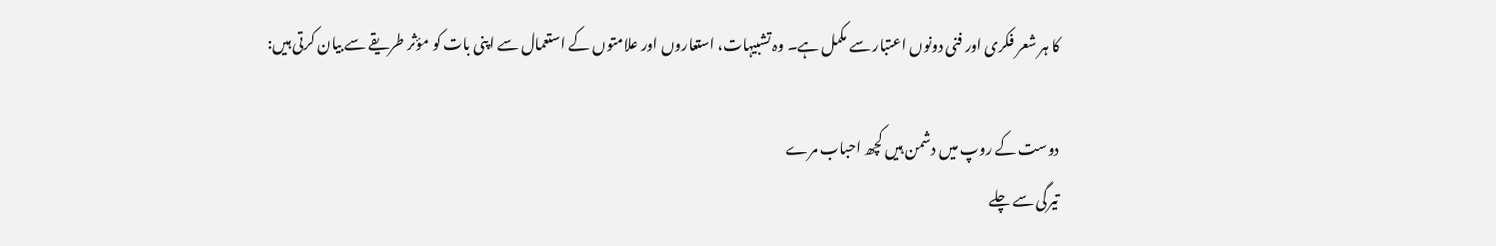کا ہر شعر فکری اور فنی دونوں اعتبار سے مکمل ہے۔ وہ تشبیہات، استعاروں اور علامتوں کے استعمال سے اپنی بات کو مؤثر طریقے سے بیان کرتی ہیں:

دوست کے روپ میں دشمن ہیں کچھ احباب مرے
تیرگی سے چلے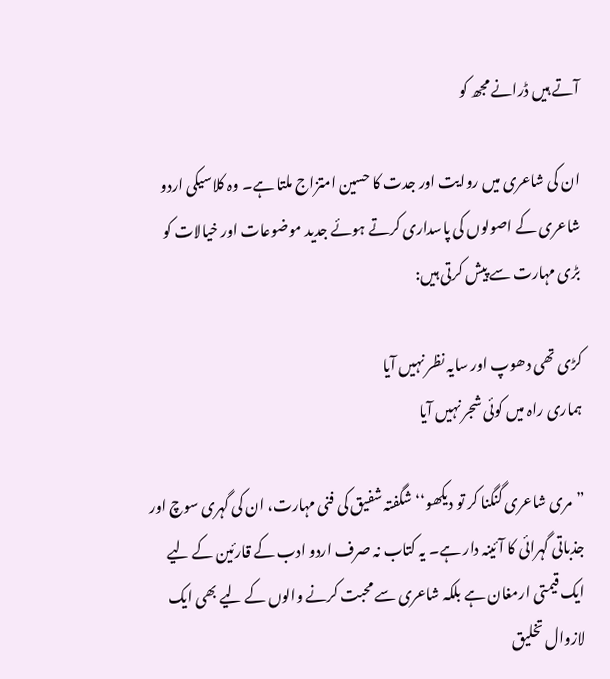آتے ہیں ڈرانے مجھ کو

ان کی شاعری میں روایت اور جدت کا حسین امتزاج ملتا ہے۔ وہ کلاسیکی اردو شاعری کے اصولوں کی پاسداری کرتے ہوئے جدید موضوعات اور خیالات کو بڑی مہارت سے پیش کرتی ہیں:

کڑی تھی دھوپ اور سایہ نظر نہیں آیا
ہماری راہ میں کوئی شجر نہیں آیا

”مری شاعری گنگنا کر تو دیکھو‘‘ شگفتہ شفیق کی فنی مہارت، ان کی گہری سوچ اور جذباتی گہرائی کا آئینہ دار ہے۔ یہ کتاب نہ صرف اردو ادب کے قارئین کے لیے ایک قیمتی ارمغان ہے بلکہ شاعری سے محبت کرنے والوں کے لیے بھی ایک لازوال تخلیق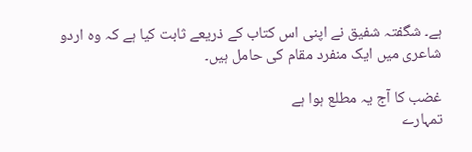ہے۔ شگفتہ شفیق نے اپنی اس کتاب کے ذریعے ثابت کیا ہے کہ وہ اردو شاعری میں ایک منفرد مقام کی حامل ہیں۔

غضب کا آج یہ مطلع ہوا ہے
تمہارے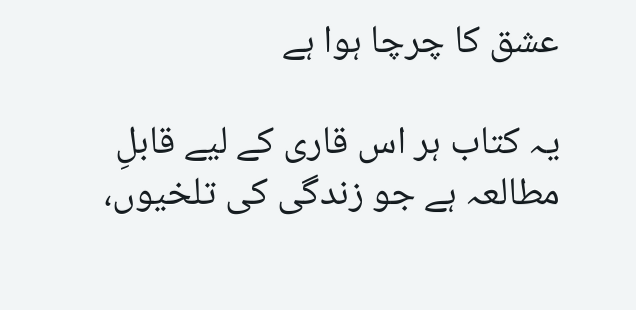عشق کا چرچا ہوا ہے

یہ کتاب ہر اس قاری کے لیے قابلِ مطالعہ ہے جو زندگی کی تلخیوں،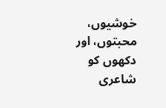خوشیوں، محبتوں، اور دکھوں کو شاعری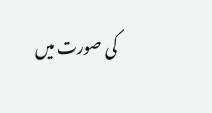کی صورت میں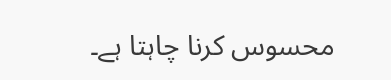محسوس کرنا چاہتا ہے۔